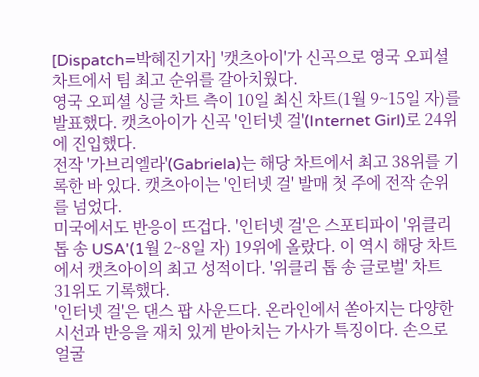[Dispatch=박혜진기자] '캣츠아이'가 신곡으로 영국 오피셜 차트에서 팀 최고 순위를 갈아치웠다.
영국 오피셜 싱글 차트 측이 10일 최신 차트(1월 9~15일 자)를 발표했다. 캣츠아이가 신곡 '인터넷 걸'(Internet Girl)로 24위에 진입했다.
전작 '가브리엘라'(Gabriela)는 해당 차트에서 최고 38위를 기록한 바 있다. 캣츠아이는 '인터넷 걸' 발매 첫 주에 전작 순위를 넘었다.
미국에서도 반응이 뜨겁다. '인터넷 걸'은 스포티파이 '위클리 톱 송 USA'(1월 2~8일 자) 19위에 올랐다. 이 역시 해당 차트에서 캣츠아이의 최고 성적이다. '위클리 톱 송 글로벌' 차트 31위도 기록했다.
'인터넷 걸'은 댄스 팝 사운드다. 온라인에서 쏟아지는 다양한 시선과 반응을 재치 있게 받아치는 가사가 특징이다. 손으로 얼굴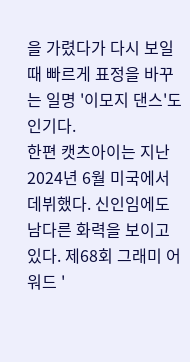을 가렸다가 다시 보일 때 빠르게 표정을 바꾸는 일명 '이모지 댄스'도 인기다.
한편 캣츠아이는 지난 2024년 6월 미국에서 데뷔했다. 신인임에도 남다른 화력을 보이고 있다. 제68회 그래미 어워드 '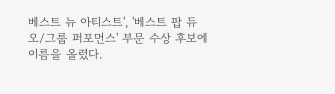베스트 뉴 아티스트', '베스트 팝 듀오/그룹 퍼포먼스' 부문 수상 후보에 이름을 올렸다.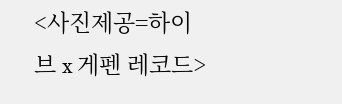<사진제공=하이브 x 게펜 레코드>